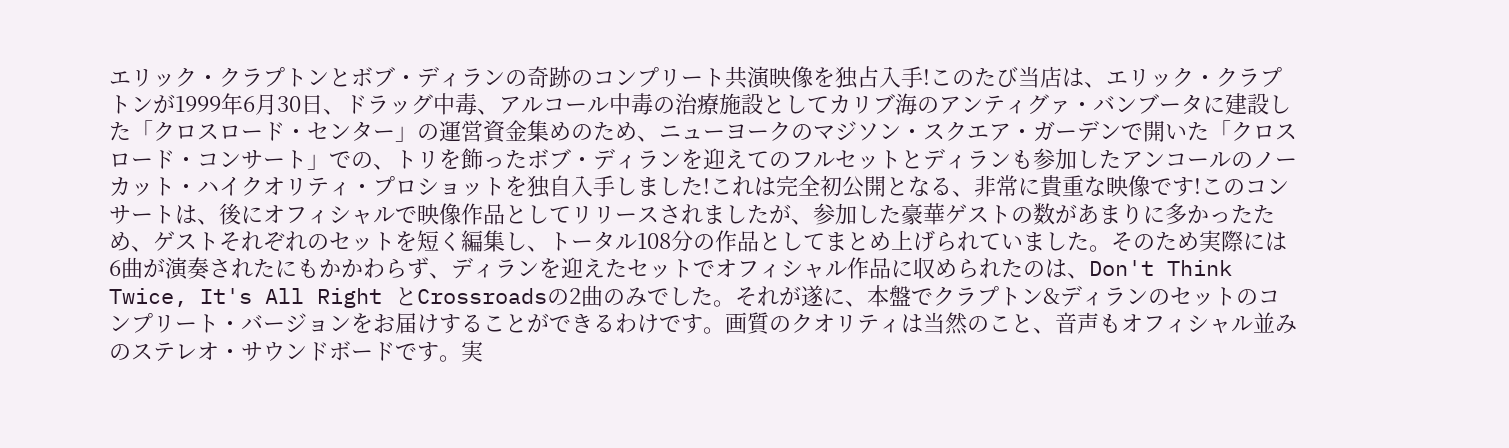エリック・クラプトンとボブ・ディランの奇跡のコンプリート共演映像を独占入手!このたび当店は、エリック・クラプトンが1999年6月30日、ドラッグ中毒、アルコール中毒の治療施設としてカリブ海のアンティグァ・バンブータに建設した「クロスロード・センター」の運営資金集めのため、ニューヨークのマジソン・スクエア・ガーデンで開いた「クロスロード・コンサート」での、トリを飾ったボブ・ディランを迎えてのフルセットとディランも参加したアンコールのノーカット・ハイクオリティ・プロショットを独自入手しました!これは完全初公開となる、非常に貴重な映像です!このコンサートは、後にオフィシャルで映像作品としてリリースされましたが、参加した豪華ゲストの数があまりに多かったため、ゲストそれぞれのセットを短く編集し、トータル108分の作品としてまとめ上げられていました。そのため実際には6曲が演奏されたにもかかわらず、ディランを迎えたセットでオフィシャル作品に収められたのは、Don't Think Twice, It's All Right とCrossroadsの2曲のみでした。それが遂に、本盤でクラプトン&ディランのセットのコンプリート・バージョンをお届けすることができるわけです。画質のクオリティは当然のこと、音声もオフィシャル並みのステレオ・サウンドボードです。実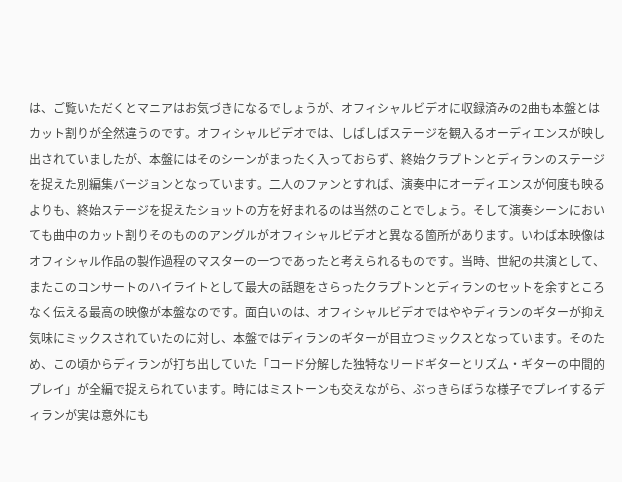は、ご覧いただくとマニアはお気づきになるでしょうが、オフィシャルビデオに収録済みの2曲も本盤とはカット割りが全然違うのです。オフィシャルビデオでは、しばしばステージを観入るオーディエンスが映し出されていましたが、本盤にはそのシーンがまったく入っておらず、終始クラプトンとディランのステージを捉えた別編集バージョンとなっています。二人のファンとすれば、演奏中にオーディエンスが何度も映るよりも、終始ステージを捉えたショットの方を好まれるのは当然のことでしょう。そして演奏シーンにおいても曲中のカット割りそのもののアングルがオフィシャルビデオと異なる箇所があります。いわば本映像はオフィシャル作品の製作過程のマスターの一つであったと考えられるものです。当時、世紀の共演として、またこのコンサートのハイライトとして最大の話題をさらったクラプトンとディランのセットを余すところなく伝える最高の映像が本盤なのです。面白いのは、オフィシャルビデオではややディランのギターが抑え気味にミックスされていたのに対し、本盤ではディランのギターが目立つミックスとなっています。そのため、この頃からディランが打ち出していた「コード分解した独特なリードギターとリズム・ギターの中間的プレイ」が全編で捉えられています。時にはミストーンも交えながら、ぶっきらぼうな様子でプレイするディランが実は意外にも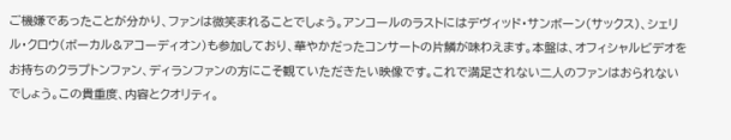ご機嫌であったことが分かり、ファンは微笑まれることでしょう。アンコールのラストにはデヴィッド・サンボーン(サックス)、シェリル・クロウ(ボーカル&アコーディオン)も参加しており、華やかだったコンサートの片鱗が味わえます。本盤は、オフィシャルビデオをお持ちのクラプトンファン、ディランファンの方にこそ観ていただきたい映像です。これで満足されない二人のファンはおられないでしょう。この貴重度、内容とクオリティ。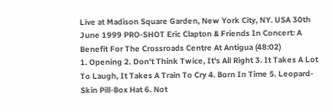Live at Madison Square Garden, New York City, NY. USA 30th June 1999 PRO-SHOT Eric Clapton & Friends In Concert: A Benefit For The Crossroads Centre At Antigua (48:02)
1. Opening 2. Don't Think Twice, It's All Right 3. It Takes A Lot To Laugh, It Takes A Train To Cry 4. Born In Time 5. Leopard-Skin Pill-Box Hat 6. Not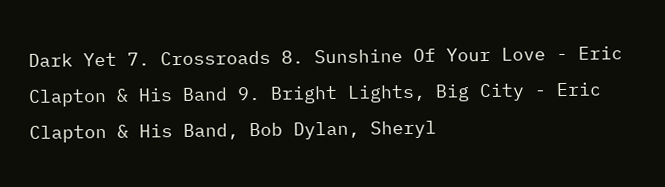Dark Yet 7. Crossroads 8. Sunshine Of Your Love - Eric Clapton & His Band 9. Bright Lights, Big City - Eric Clapton & His Band, Bob Dylan, Sheryl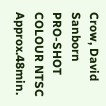Crow, David Sanborn
PRO-SHOT COLOUR NTSC Approx.48min.